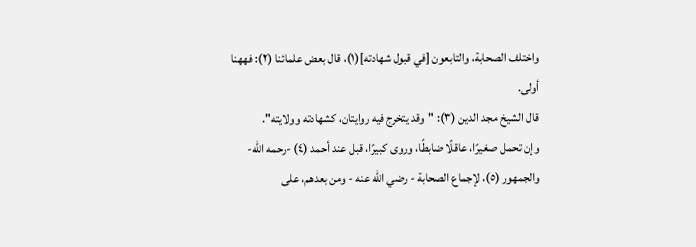واختلف الصحابة، والتابعون [في قبول شهادته](١)، قال بعض علمائنا (٢): فههنا أولى.
قال الشيخ مجد الدين (٣): "وقد يتخرج فيه روايتان، كشهادته وولايته".
وإن تحمل صغيرًا، عاقلًا ضابطًا، وروى كبيرًا، قبل عند أحمد (٤) -رحمه الله- والجمهور (٥)، لإجماع الصحابة - رضي الله عنه - ومن بعدهم، على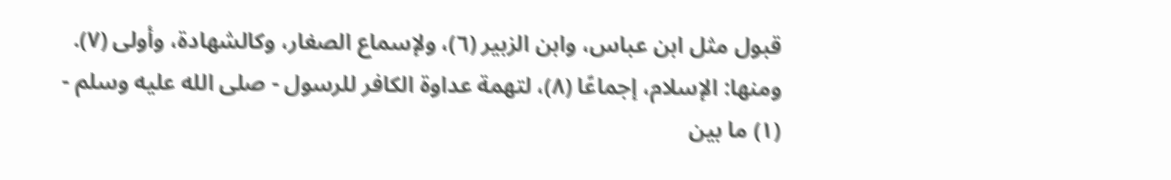قبول مثل ابن عباس، وابن الزبير (٦)، ولإسماع الصغار، وكالشهادة، وأولى (٧).
ومنها: الإسلام، إجماعًا (٨)، لتهمة عداوة الكافر للرسول - صلى الله عليه وسلم -
(١) ما بين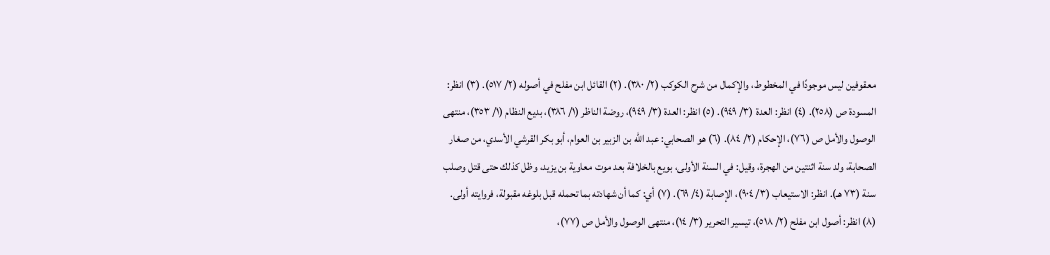معقوفين ليس موجودًا في المخطوط، والإكمال من شرح الكوكب (٢/ ٣٨٠). (٢) القائل ابن مفلح في أصوله (٢/ ٥١٧). (٣) انظر: المسودة ص (٢٥٨). (٤) انظر: العدة (٣/ ٩٤٩). (٥) انظر: العدة (٣/ ٩٤٩)، روضة الناظر (١/ ٣٨٦)، بديع النظام (١/ ٣٥٣)، منتهى الوصول والأمل ص (٧٦)، الإحكام (٢/ ٨٤). (٦) هو الصحابي: عبد الله بن الزبير بن العوام، أبو بكر القرشي الأسدي، من صغار الصحابة، ولد سنة اثنتين من الهجرة، وقيل: في السنة الأولى، بويع بالخلافة بعد موت معاوية بن يزيد، وظل كذلك حتى قتل وصلب سنة (٧٣ هـ). انظر: الاستيعاب (٣/ ٩٠٤)، الإصابة (٤/ ٦٩). (٧) أي: كما أن شهادته بما تحمله قبل بلوغه مقبولة، فروايته أولى. (٨) انظر: أصول ابن مفلح (٢/ ٥١٨)، تيسير التحرير (٣/ ١٤)، منتهى الوصول والأمل ص (٧٧)،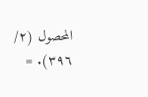المحصول (٢/ ٣٩٦). =